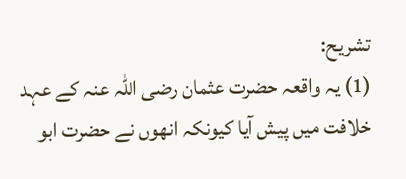تشریح:
(1) یہ واقعہ حضرت عثمان رضی اللہ عنہ کے عہد خلافت میں پیش آیا کیونکہ انھوں نے حضرت ابو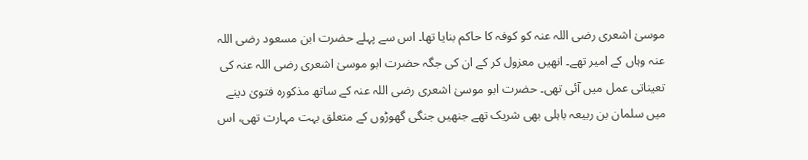موسیٰ اشعری رضی اللہ عنہ کو کوفہ کا حاکم بنایا تھا۔ اس سے پہلے حضرت ابن مسعود رضی اللہ عنہ وہاں کے امیر تھے۔ انھیں معزول کر کے ان کی جگہ حضرت ابو موسیٰ اشعری رضی اللہ عنہ کی تعیناتی عمل میں آئی تھی۔ حضرت ابو موسیٰ اشعری رضی اللہ عنہ کے ساتھ مذکورہ فتویٰ دینے میں سلمان بن ربیعہ باہلی بھی شریک تھے جنھیں جنگی گھوڑوں کے متعلق بہت مہارت تھی، اس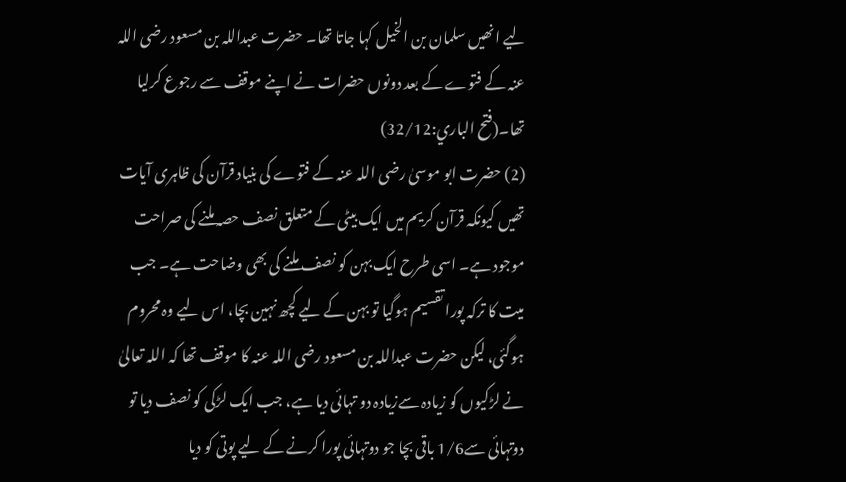لیے انھیں سلمان بن الخیل کہا جاتا تھا۔ حضرت عبداللہ بن مسعود رضی اللہ عنہ کے فتوے کے بعد دونوں حضرات نے اپنے موقف سے رجوع کرلیا تھا۔(فتح الباري:32/12)
(2) حضرت ابو موسیٰ رضی اللہ عنہ کے فتوے کی بنیاد قرآن کی ظاہری آیات تھیں کیونکہ قرآن کریم میں ایک بیٹی کے متعلق نصف حصہ ملنے کی صراحت موجود ہے۔ اسی طرح ایک بہن کو نصف ملنے کی بھی وضاحت ہے۔ جب میت کا ترکہ پورا تقسیم ہوگیا تو بہن کے لیے کچھ نہین بچا، اس لیے وہ محروم ہوگئی، لیکن حضرت عبداللہ بن مسعود رضی اللہ عنہ کا موقف تھا کہ اللہ تعالیٰ نے لڑکیوں کو زیادہ سےزیادہ دو تہائی دیا ہے، جب ایک لڑکی کو نصف دیا تو دوتہائی سے1/6 باقی بچا جو دوتہائی پورا کرنے کے لیے پوتی کو دیا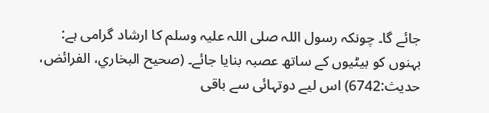جائے گا۔ چونکہ رسول اللہ صلی اللہ علیہ وسلم کا ارشاد گرامی ہے: بہنوں کو بیٹیوں کے ساتھ عصبہ بنایا جائے۔ (صحیح البخاري، الفرائض، حدیث:6742) اس لیے دوتہائی سے باقی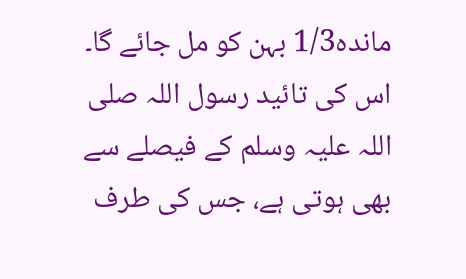ماندہ1/3 بہن کو مل جائے گا۔ اس کی تائید رسول اللہ صلی اللہ علیہ وسلم کے فیصلے سے بھی ہوتی ہے، جس کی طرف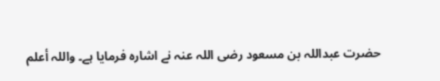حضرت عبداللہ بن مسعود رضی اللہ عنہ نے اشارہ فرمایا ہے۔ واللہ أعلم